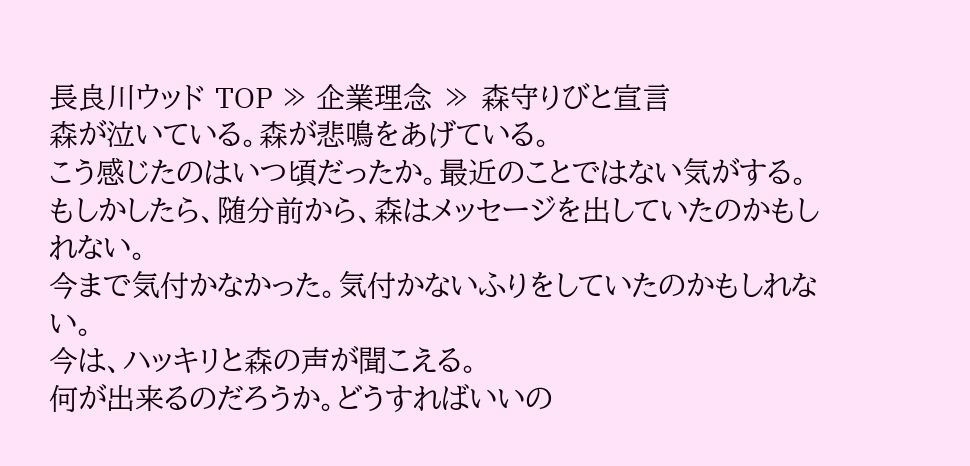長良川ウッド TOP ≫ 企業理念 ≫ 森守りびと宣言
森が泣いている。森が悲鳴をあげている。
こう感じたのはいつ頃だったか。最近のことではない気がする。
もしかしたら、随分前から、森はメッセージを出していたのかもしれない。
今まで気付かなかった。気付かないふりをしていたのかもしれない。
今は、ハッキリと森の声が聞こえる。
何が出来るのだろうか。どうすればいいの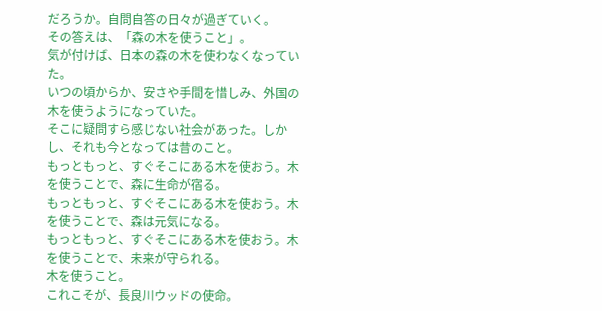だろうか。自問自答の日々が過ぎていく。
その答えは、「森の木を使うこと」。
気が付けば、日本の森の木を使わなくなっていた。
いつの頃からか、安さや手間を惜しみ、外国の木を使うようになっていた。
そこに疑問すら感じない社会があった。しかし、それも今となっては昔のこと。
もっともっと、すぐそこにある木を使おう。木を使うことで、森に生命が宿る。
もっともっと、すぐそこにある木を使おう。木を使うことで、森は元気になる。
もっともっと、すぐそこにある木を使おう。木を使うことで、未来が守られる。
木を使うこと。
これこそが、長良川ウッドの使命。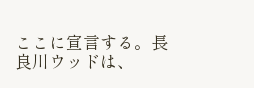ここに宣言する。長良川ウッドは、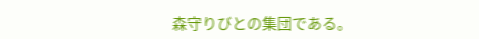森守りびとの集団である。